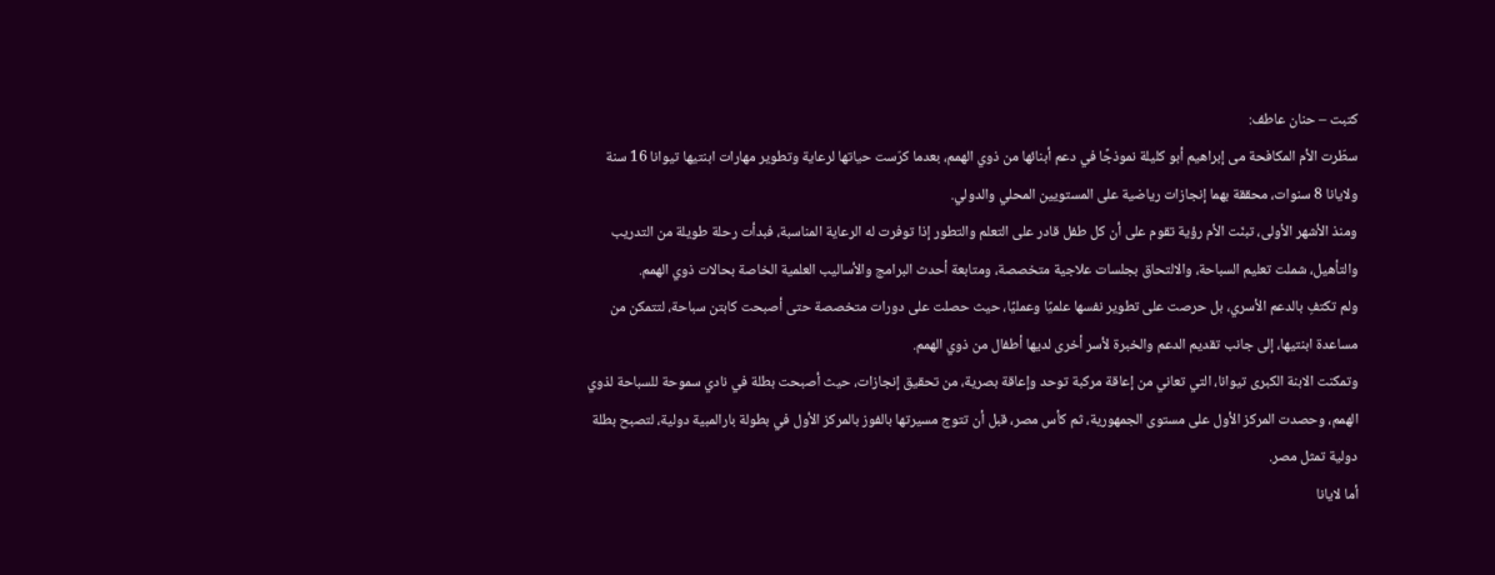كتبت – حنان عاطف:
سطّرت الأم المكافحة مى إبراهيم أبو كليلة نموذجًا في دعم أبنائها من ذوي الهمم، بعدما كرّست حياتها لرعاية وتطوير مهارات ابنتيها تيوانا 16 سنة ولايانا 8 سنوات، محققة بهما إنجازات رياضية على المستويين المحلي والدولي.
ومنذ الأشهر الأولى، تبنّت الأم رؤية تقوم على أن كل طفل قادر على التعلم والتطور إذا توفرت له الرعاية المناسبة، فبدأت رحلة طويلة من التدريب والتأهيل، شملت تعليم السباحة، والالتحاق بجلسات علاجية متخصصة، ومتابعة أحدث البرامج والأساليب العلمية الخاصة بحالات ذوي الهمم.
ولم تكتفِ بالدعم الأسري، بل حرصت على تطوير نفسها علميًا وعمليًا، حيث حصلت على دورات متخصصة حتى أصبحت كابتن سباحة، لتتمكن من مساعدة ابنتيها، إلى جانب تقديم الدعم والخبرة لأسر أخرى لديها أطفال من ذوي الهمم.
وتمكنت الابنة الكبرى تيوانا، التي تعاني من إعاقة مركبة توحد وإعاقة بصرية، من تحقيق إنجازات، حيث أصبحت بطلة في نادي سموحة للسباحة لذوي الهمم، وحصدت المركز الأول على مستوى الجمهورية، ثم كأس مصر، قبل أن تتوج مسيرتها بالفوز بالمركز الأول في بطولة بارالمبية دولية، لتصبح بطلة دولية تمثل مصر.
أما لايانا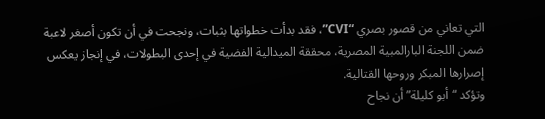التي تعاني من قصور بصري “CVI”، فقد بدأت خطواتها بثبات، ونجحت في أن تكون أصغر لاعبة ضمن اللجنة البارالمبية المصرية، محققة الميدالية الفضية في إحدى البطولات، في إنجاز يعكس إصرارها المبكر وروحها القتالية.
وتؤكد “أبو كليلة” أن نجاح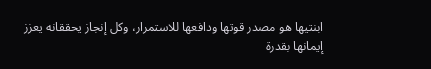ابنتيها هو مصدر قوتها ودافعها للاستمرار، وكل إنجاز يحققانه يعزز إيمانها بقدرة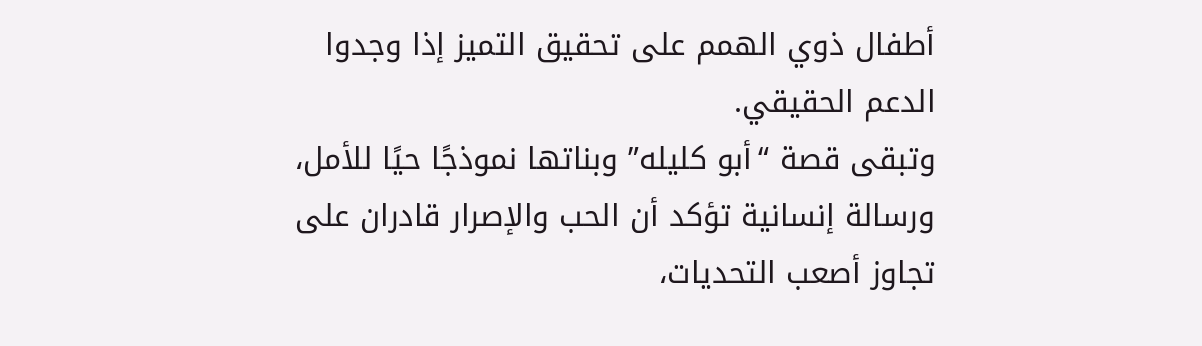أطفال ذوي الهمم على تحقيق التميز إذا وجدوا الدعم الحقيقي.
وتبقى قصة “أبو كليله” وبناتها نموذجًا حيًا للأمل، ورسالة إنسانية تؤكد أن الحب والإصرار قادران على تجاوز أصعب التحديات،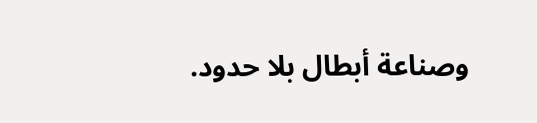وصناعة أبطال بلا حدود.